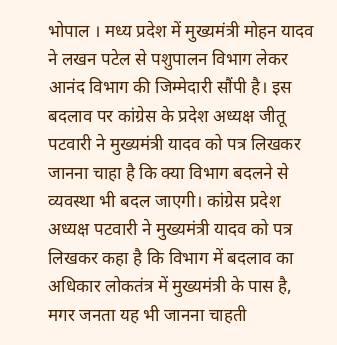भोपाल । मध्य प्रदेश में मुख्यमंत्री मोहन यादव ने लखन पटेल से पशुपालन विभाग लेकर आनंद विभाग की जिम्मेदारी सौंपी है। इस बदलाव पर कांग्रेस के प्रदेश अध्यक्ष जीतू पटवारी ने मुख्यमंत्री यादव को पत्र लिखकर जानना चाहा है कि क्या विभाग बदलने से व्यवस्था भी बदल जाएगी। कांग्रेस प्रदेश अध्यक्ष पटवारी ने मुख्यमंत्री यादव को पत्र लिखकर कहा है कि विभाग में बदलाव का अधिकार लोकतंत्र में मुख्यमंत्री के पास है, मगर जनता यह भी जानना चाहती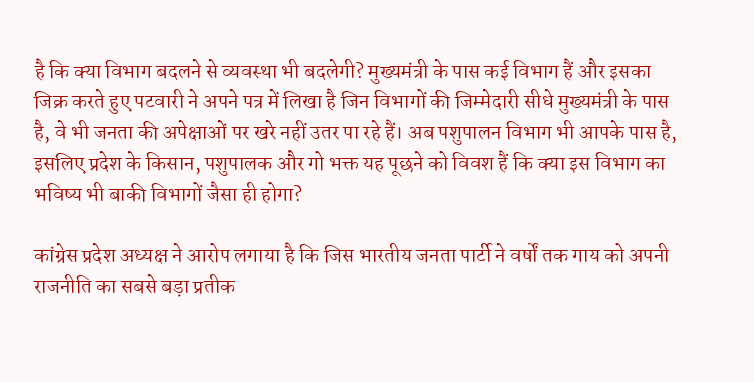है कि क्या विभाग बदलने से व्यवस्था भी बदलेगी? मुख्यमंत्री के पास कई विभाग हैं और इसका जिक्र करते हुए पटवारी ने अपने पत्र में लिखा है जिन विभागों की जिम्मेदारी सीधे मुख्यमंत्री के पास है, वे भी जनता की अपेक्षाओं पर खरे नहीं उतर पा रहे हैं। अब पशुपालन विभाग भी आपके पास है, इसलिए प्रदेश के किसान, पशुपालक और गो भक्त यह पूछने को विवश हैं कि क्या इस विभाग का भविष्य भी बाकी विभागों जैसा ही होगा?

कांग्रेस प्रदेश अध्यक्ष ने आरोप लगाया है कि जिस भारतीय जनता पार्टी ने वर्षों तक गाय को अपनी राजनीति का सबसे बड़ा प्रतीक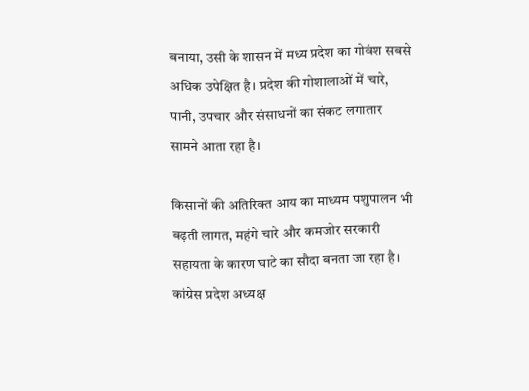बनाया, उसी के शासन में मध्य प्रदेश का गोवंश सबसे अधिक उपेक्षित है। प्रदेश की गोशालाओं में चारे, पानी, उपचार और संसाधनों का संकट लगातार सामने आता रहा है।

किसानों की अतिरिक्त आय का माध्यम पशुपालन भी बढ़ती लागत, महंगे चारे और कमजोर सरकारी सहायता के कारण घाटे का सौदा बनता जा रहा है। कांग्रेस प्रदेश अध्यक्ष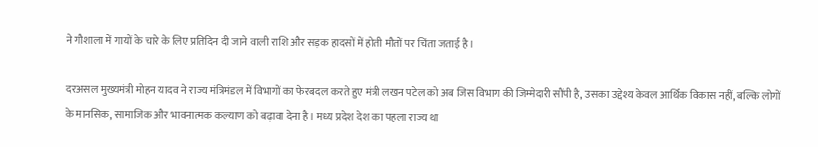ने गौशाला में गायों के चारे के लिए प्रतिदिन दी जाने वाली राशि और सड़क हादसों में होती मौतों पर चिंता जताई है।

दरअसल मुख्यमंत्री मोहन यादव ने राज्य मंत्रिमंडल में विभागों का फेरबदल करते हुए मंत्री लखन पटेल को अब जिस विभाग की जिम्मेदारी सौंपी है, उसका उद्देश्य केवल आर्थिक विकास नहीं, बल्कि लोगों के मानसिक, सामाजिक और भावनात्मक कल्याण को बढ़ावा देना है। मध्य प्रदेश देश का पहला राज्य था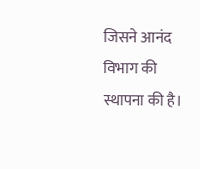जिसने आनंद विभाग की स्थापना की है।